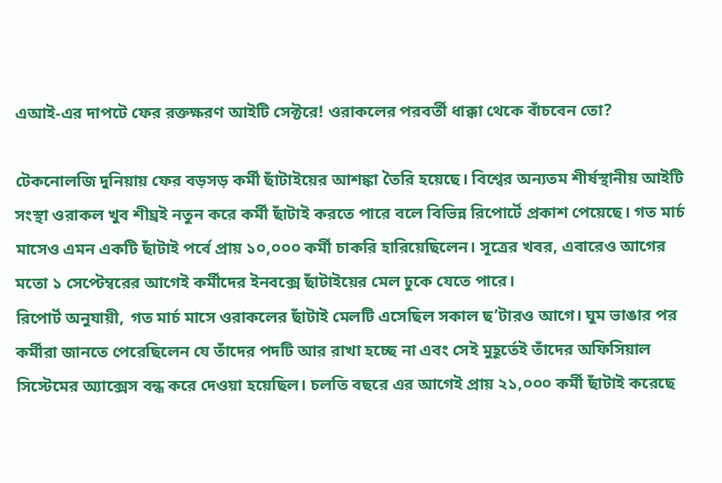এআই-এর দাপটে ফের রক্তক্ষরণ আইটি সেক্টরে! ওরাকলের পরবর্তী ধাক্কা থেকে বাঁচবেন তো?

টেকনোলজি দুনিয়ায় ফের বড়সড় কর্মী ছাঁটাইয়ের আশঙ্কা তৈরি হয়েছে। বিশ্বের অন্যতম শীর্ষস্থানীয় আইটি সংস্থা ওরাকল খুব শীঘ্রই নতুন করে কর্মী ছাঁটাই করতে পারে বলে বিভিন্ন রিপোর্টে প্রকাশ পেয়েছে। গত মার্চ মাসেও এমন একটি ছাঁটাই পর্বে প্রায় ১০,০০০ কর্মী চাকরি হারিয়েছিলেন। সূত্রের খবর, এবারেও আগের মতো ১ সেপ্টেম্বরের আগেই কর্মীদের ইনবক্সে ছাঁটাইয়ের মেল ঢুকে যেতে পারে।
রিপোর্ট অনুযায়ী, গত মার্চ মাসে ওরাকলের ছাঁটাই মেলটি এসেছিল সকাল ছ’টারও আগে। ঘুম ভাঙার পর কর্মীরা জানতে পেরেছিলেন যে তাঁদের পদটি আর রাখা হচ্ছে না এবং সেই মুহূর্তেই তাঁদের অফিসিয়াল সিস্টেমের অ্যাক্সেস বন্ধ করে দেওয়া হয়েছিল। চলতি বছরে এর আগেই প্রায় ২১,০০০ কর্মী ছাঁটাই করেছে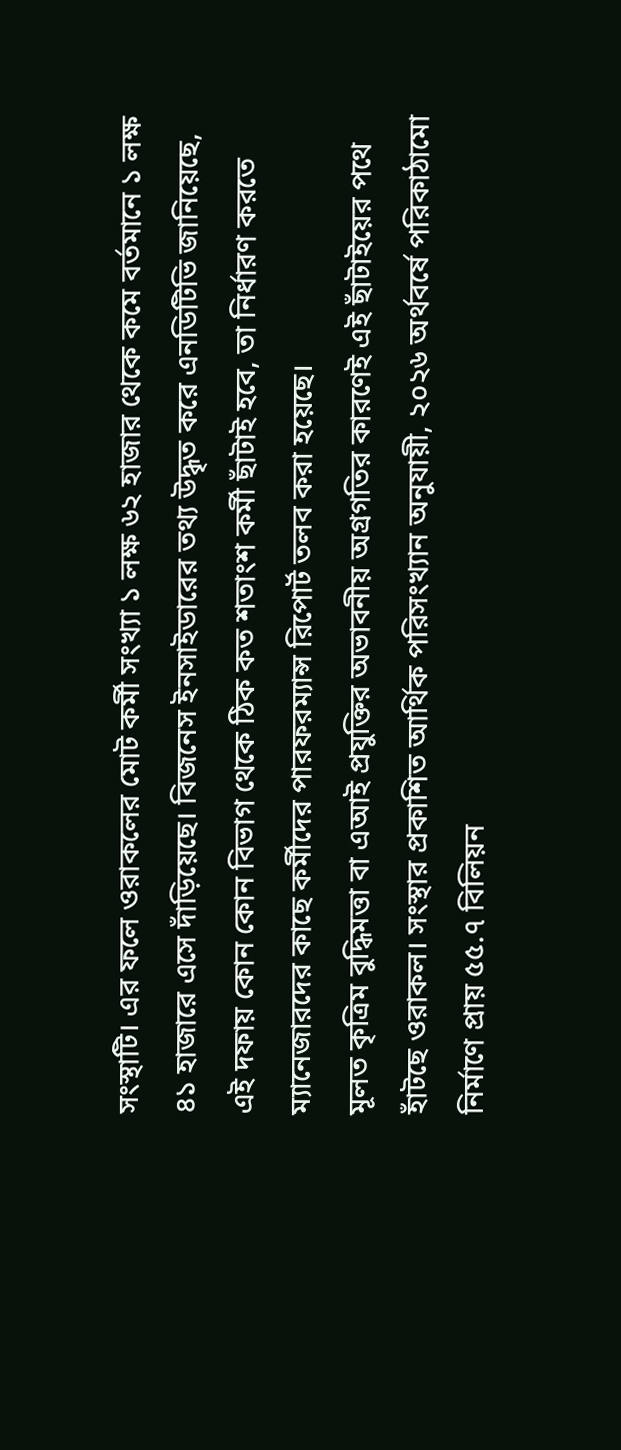সংস্থাটি। এর ফলে ওরাকলের মোট কর্মী সংখ্যা ১ লক্ষ ৬২ হাজার থেকে কমে বর্তমানে ১ লক্ষ ৪১ হাজারে এসে দাঁড়িয়েছে। বিজনেস ইনসাইডারের তথ্য উদ্ধৃত করে এনডিটিভি জানিয়েছে, এই দফায় কোন কোন বিভাগ থেকে ঠিক কত শতাংশ কর্মী ছাঁটাই হবে, তা নির্ধারণ করতে ম্যানেজারদের কাছে কর্মীদের পারফরম্যান্স রিপোর্ট তলব করা হয়েছে।
মূলত কৃত্রিম বুদ্ধিমত্তা বা এআই প্রযুক্তির অভাবনীয় অগ্রগতির কারণেই এই ছাঁটাইয়ের পথে হাঁটছে ওরাকল। সংস্থার প্রকাশিত আর্থিক পরিসংখ্যান অনুযায়ী, ২০২৬ অর্থবর্ষে পরিকাঠামো নির্মাণে প্রায় ৫৫.৭ বিলিয়ন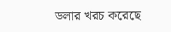ডলার খরচ করেছে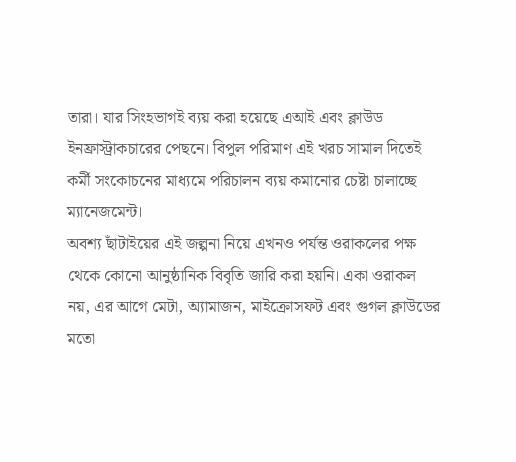তারা। যার সিংহভাগই ব্যয় করা হয়েছে এআই এবং ক্লাউড ইনফ্রাস্ট্রাকচারের পেছনে। বিপুল পরিমাণ এই খরচ সামাল দিতেই কর্মী সংকোচনের মাধ্যমে পরিচালন ব্যয় কমানোর চেষ্টা চালাচ্ছে ম্যানেজমেন্ট।
অবশ্য ছাঁটাইয়ের এই জল্পনা নিয়ে এখনও পর্যন্ত ওরাকলের পক্ষ থেকে কোনো আনুষ্ঠানিক বিবৃতি জারি করা হয়নি। একা ওরাকল নয়, এর আগে মেটা, অ্যামাজন, মাইক্রোসফট এবং গুগল ক্লাউডের মতো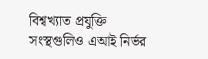বিশ্বখ্যাত প্রযুক্তি সংস্থগুলিও এআই নির্ভর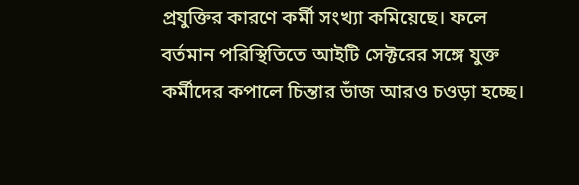প্রযুক্তির কারণে কর্মী সংখ্যা কমিয়েছে। ফলে বর্তমান পরিস্থিতিতে আইটি সেক্টরের সঙ্গে যুক্ত কর্মীদের কপালে চিন্তার ভাঁজ আরও চওড়া হচ্ছে।